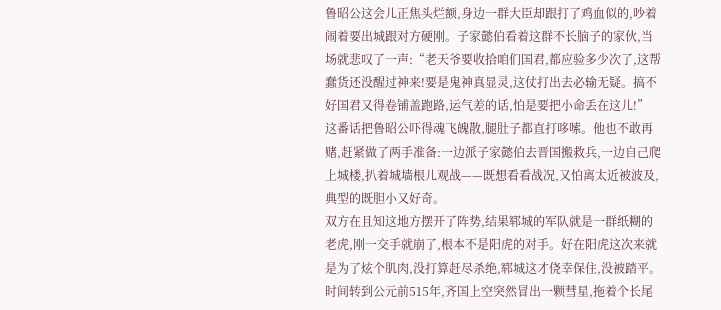鲁昭公这会儿正焦头烂额,身边一群大臣却跟打了鸡血似的,吵着闹着要出城跟对方硬刚。子家懿伯看着这群不长脑子的家伙,当场就悲叹了一声:“老天爷要收拾咱们国君,都应验多少次了,这帮蠢货还没醒过神来!要是鬼神真显灵,这仗打出去必输无疑。搞不好国君又得卷铺盖跑路,运气差的话,怕是要把小命丢在这儿!”
这番话把鲁昭公吓得魂飞魄散,腿肚子都直打哆嗦。他也不敢再赌,赶紧做了两手准备:一边派子家懿伯去晋国搬救兵,一边自己爬上城楼,扒着城墙根儿观战——既想看看战况,又怕离太近被波及,典型的既胆小又好奇。
双方在且知这地方摆开了阵势,结果郓城的军队就是一群纸糊的老虎,刚一交手就崩了,根本不是阳虎的对手。好在阳虎这次来就是为了炫个肌肉,没打算赶尽杀绝,郓城这才侥幸保住,没被踏平。
时间转到公元前515年,齐国上空突然冒出一颗彗星,拖着个长尾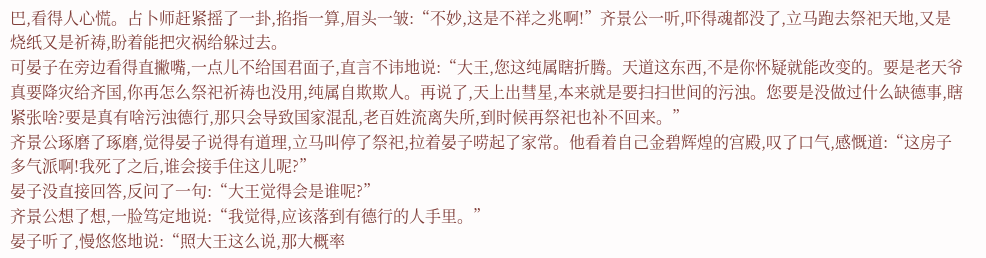巴,看得人心慌。占卜师赶紧摇了一卦,掐指一算,眉头一皱:“不妙,这是不祥之兆啊!”齐景公一听,吓得魂都没了,立马跑去祭祀天地,又是烧纸又是祈祷,盼着能把灾祸给躲过去。
可晏子在旁边看得直撇嘴,一点儿不给国君面子,直言不讳地说:“大王,您这纯属瞎折腾。天道这东西,不是你怀疑就能改变的。要是老天爷真要降灾给齐国,你再怎么祭祀祈祷也没用,纯属自欺欺人。再说了,天上出彗星,本来就是要扫扫世间的污浊。您要是没做过什么缺德事,瞎紧张啥?要是真有啥污浊德行,那只会导致国家混乱,老百姓流离失所,到时候再祭祀也补不回来。”
齐景公琢磨了琢磨,觉得晏子说得有道理,立马叫停了祭祀,拉着晏子唠起了家常。他看着自己金碧辉煌的宫殿,叹了口气,感慨道:“这房子多气派啊!我死了之后,谁会接手住这儿呢?”
晏子没直接回答,反问了一句:“大王觉得会是谁呢?”
齐景公想了想,一脸笃定地说:“我觉得,应该落到有德行的人手里。”
晏子听了,慢悠悠地说:“照大王这么说,那大概率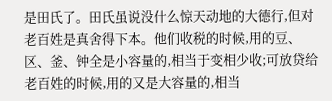是田氏了。田氏虽说没什么惊天动地的大德行,但对老百姓是真舍得下本。他们收税的时候,用的豆、区、釜、钟全是小容量的,相当于变相少收;可放贷给老百姓的时候,用的又是大容量的,相当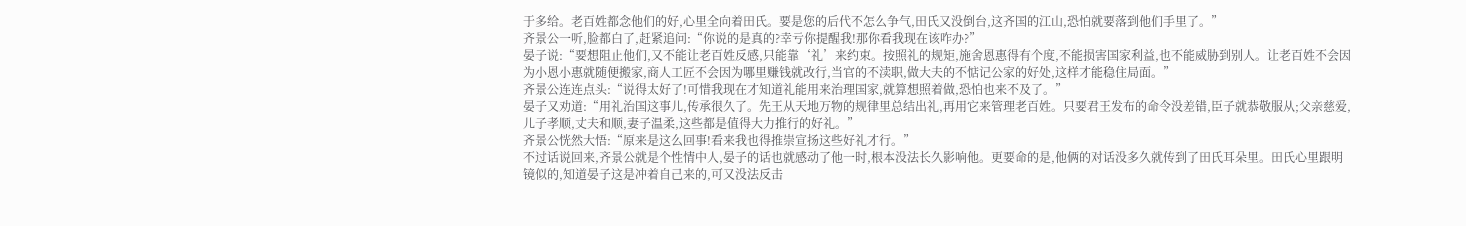于多给。老百姓都念他们的好,心里全向着田氏。要是您的后代不怎么争气,田氏又没倒台,这齐国的江山,恐怕就要落到他们手里了。”
齐景公一听,脸都白了,赶紧追问:“你说的是真的?幸亏你提醒我!那你看我现在该咋办?”
晏子说:“要想阻止他们,又不能让老百姓反感,只能靠‘礼’来约束。按照礼的规矩,施舍恩惠得有个度,不能损害国家利益,也不能威胁到别人。让老百姓不会因为小恩小惠就随便搬家,商人工匠不会因为哪里赚钱就改行,当官的不渎职,做大夫的不惦记公家的好处,这样才能稳住局面。”
齐景公连连点头:“说得太好了!可惜我现在才知道礼能用来治理国家,就算想照着做,恐怕也来不及了。”
晏子又劝道:“用礼治国这事儿,传承很久了。先王从天地万物的规律里总结出礼,再用它来管理老百姓。只要君王发布的命令没差错,臣子就恭敬服从;父亲慈爱,儿子孝顺,丈夫和顺,妻子温柔,这些都是值得大力推行的好礼。”
齐景公恍然大悟:“原来是这么回事!看来我也得推崇宣扬这些好礼才行。”
不过话说回来,齐景公就是个性情中人,晏子的话也就感动了他一时,根本没法长久影响他。更要命的是,他俩的对话没多久就传到了田氏耳朵里。田氏心里跟明镜似的,知道晏子这是冲着自己来的,可又没法反击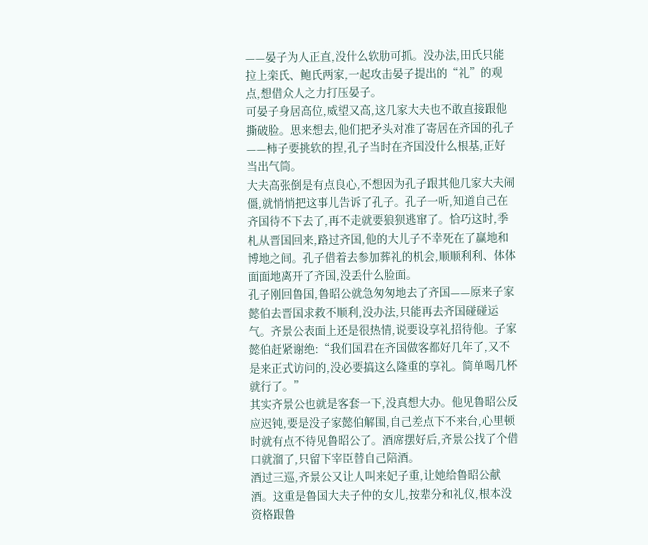——晏子为人正直,没什么软肋可抓。没办法,田氏只能拉上栾氏、鲍氏两家,一起攻击晏子提出的“礼”的观点,想借众人之力打压晏子。
可晏子身居高位,威望又高,这几家大夫也不敢直接跟他撕破脸。思来想去,他们把矛头对准了寄居在齐国的孔子——柿子要挑软的捏,孔子当时在齐国没什么根基,正好当出气筒。
大夫高张倒是有点良心,不想因为孔子跟其他几家大夫闹僵,就悄悄把这事儿告诉了孔子。孔子一听,知道自己在齐国待不下去了,再不走就要狼狈逃窜了。恰巧这时,季札从晋国回来,路过齐国,他的大儿子不幸死在了赢地和博地之间。孔子借着去参加葬礼的机会,顺顺利利、体体面面地离开了齐国,没丢什么脸面。
孔子刚回鲁国,鲁昭公就急匆匆地去了齐国——原来子家懿伯去晋国求救不顺利,没办法,只能再去齐国碰碰运气。齐景公表面上还是很热情,说要设享礼招待他。子家懿伯赶紧谢绝:“我们国君在齐国做客都好几年了,又不是来正式访问的,没必要搞这么隆重的享礼。简单喝几杯就行了。”
其实齐景公也就是客套一下,没真想大办。他见鲁昭公反应迟钝,要是没子家懿伯解围,自己差点下不来台,心里顿时就有点不待见鲁昭公了。酒席摆好后,齐景公找了个借口就溜了,只留下宰臣替自己陪酒。
酒过三巡,齐景公又让人叫来妃子重,让她给鲁昭公献酒。这重是鲁国大夫子仲的女儿,按辈分和礼仪,根本没资格跟鲁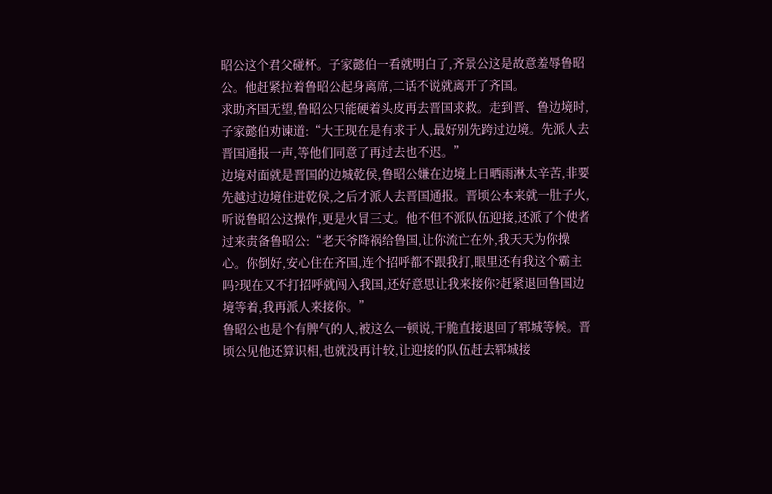昭公这个君父碰杯。子家懿伯一看就明白了,齐景公这是故意羞辱鲁昭公。他赶紧拉着鲁昭公起身离席,二话不说就离开了齐国。
求助齐国无望,鲁昭公只能硬着头皮再去晋国求救。走到晋、鲁边境时,子家懿伯劝谏道:“大王现在是有求于人,最好别先跨过边境。先派人去晋国通报一声,等他们同意了再过去也不迟。”
边境对面就是晋国的边城乾侯,鲁昭公嫌在边境上日晒雨淋太辛苦,非要先越过边境住进乾侯,之后才派人去晋国通报。晋顷公本来就一肚子火,听说鲁昭公这操作,更是火冒三丈。他不但不派队伍迎接,还派了个使者过来责备鲁昭公:“老天爷降祸给鲁国,让你流亡在外,我天天为你操心。你倒好,安心住在齐国,连个招呼都不跟我打,眼里还有我这个霸主吗?现在又不打招呼就闯入我国,还好意思让我来接你?赶紧退回鲁国边境等着,我再派人来接你。”
鲁昭公也是个有脾气的人,被这么一顿说,干脆直接退回了郓城等候。晋顷公见他还算识相,也就没再计较,让迎接的队伍赶去郓城接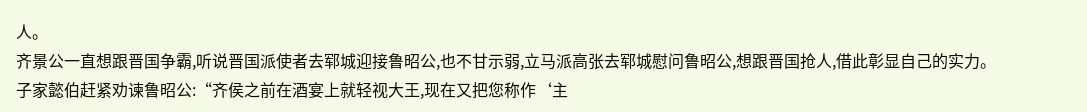人。
齐景公一直想跟晋国争霸,听说晋国派使者去郓城迎接鲁昭公,也不甘示弱,立马派高张去郓城慰问鲁昭公,想跟晋国抢人,借此彰显自己的实力。
子家懿伯赶紧劝谏鲁昭公:“齐侯之前在酒宴上就轻视大王,现在又把您称作‘主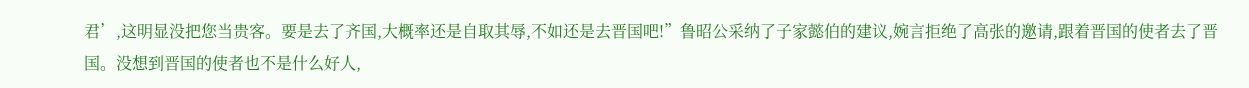君’,这明显没把您当贵客。要是去了齐国,大概率还是自取其辱,不如还是去晋国吧!”鲁昭公采纳了子家懿伯的建议,婉言拒绝了高张的邀请,跟着晋国的使者去了晋国。没想到晋国的使者也不是什么好人,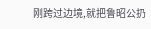刚跨过边境,就把鲁昭公扔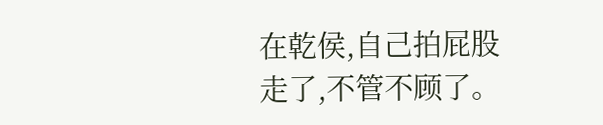在乾侯,自己拍屁股走了,不管不顾了。